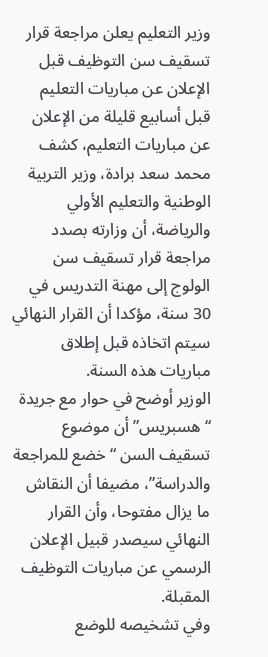وزير التعليم يعلن مراجعة قرار تسقيف سن التوظيف قبل الإعلان عن مباريات التعليم
قبل أسابيع قليلة من الإعلان عن مباريات التعليم، كشف محمد سعد برادة، وزير التربية الوطنية والتعليم الأولي والرياضة، أن وزارته بصدد مراجعة قرار تسقيف سن الولوج إلى مهنة التدريس في 30 سنة، مؤكدا أن القرار النهائي سيتم اتخاذه قبل إطلاق مباريات هذه السنة.
الوزير أوضح في حوار مع جريدة “هسبريس” أن موضوع تسقيف السن “خضع للمراجعة والدراسة”، مضيفا أن النقاش ما يزال مفتوحا، وأن القرار النهائي سيصدر قبيل الإعلان الرسمي عن مباريات التوظيف المقبلة.
وفي تشخيصه للوضع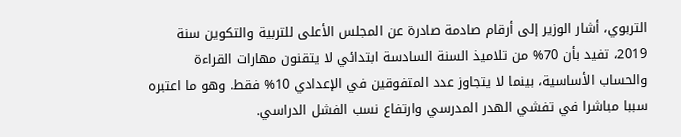التربوي، أشار الوزير إلى أرقام صادمة صادرة عن المجلس الأعلى للتربية والتكوين سنة 2019، تفيد بأن 70% من تلاميذ السنة السادسة ابتدائي لا يتقنون مهارات القراءة والحساب الأساسية، بينما لا يتجاوز عدد المتفوقين في الإعدادي 10% فقط. وهو ما اعتبره سببا مباشرا في تفشي الهدر المدرسي وارتفاع نسب الفشل الدراسي.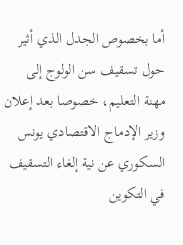أما بخصوص الجدل الذي أثير حول تسقيف سن الولوج إلى مهنة التعليم، خصوصا بعد إعلان وزير الإدماج الاقتصادي يونس السكوري عن نية إلغاء التسقيف في التكوين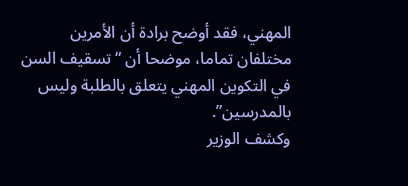المهني، فقد أوضح برادة أن الأمرين مختلفان تماما، موضحا أن “تسقيف السن في التكوين المهني يتعلق بالطلبة وليس بالمدرسين”.
وكشف الوزير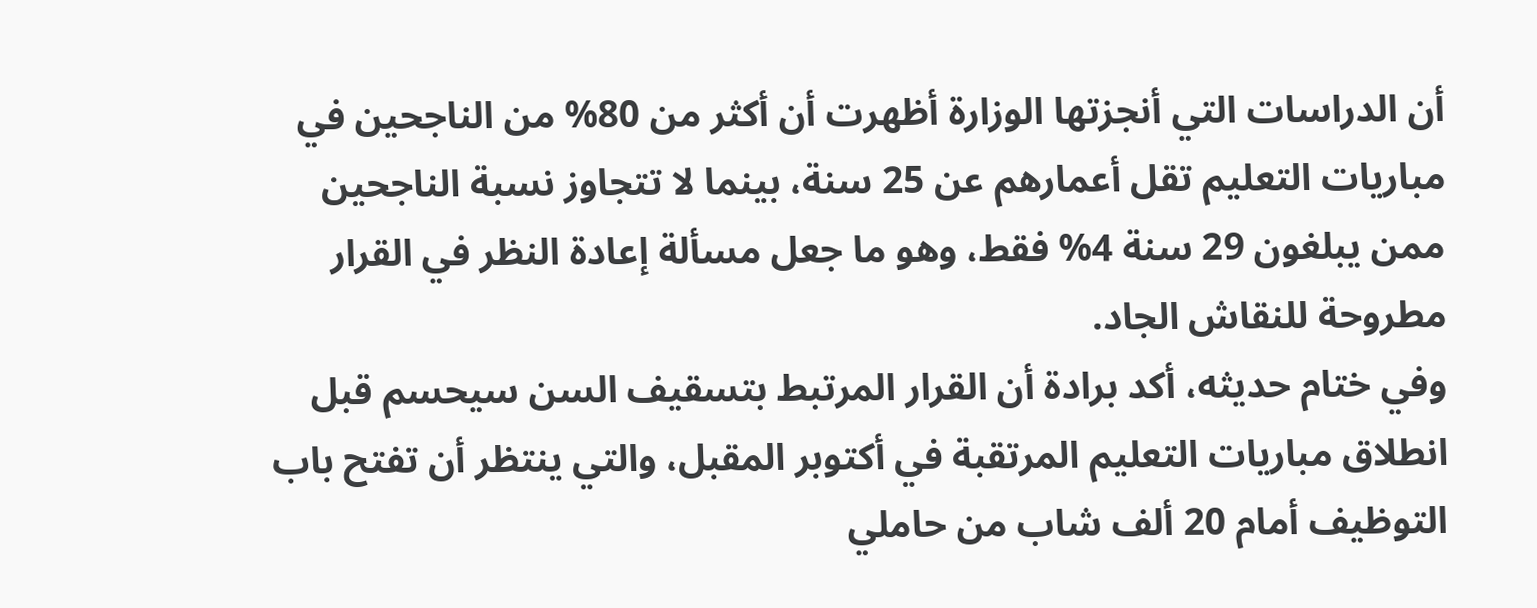أن الدراسات التي أنجزتها الوزارة أظهرت أن أكثر من 80% من الناجحين في مباريات التعليم تقل أعمارهم عن 25 سنة، بينما لا تتجاوز نسبة الناجحين ممن يبلغون 29 سنة 4% فقط، وهو ما جعل مسألة إعادة النظر في القرار مطروحة للنقاش الجاد.
وفي ختام حديثه، أكد برادة أن القرار المرتبط بتسقيف السن سيحسم قبل انطلاق مباريات التعليم المرتقبة في أكتوبر المقبل، والتي ينتظر أن تفتح باب التوظيف أمام 20 ألف شاب من حاملي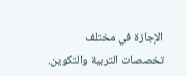الإجازة في مختلف تخصصات التربية والتكوين.